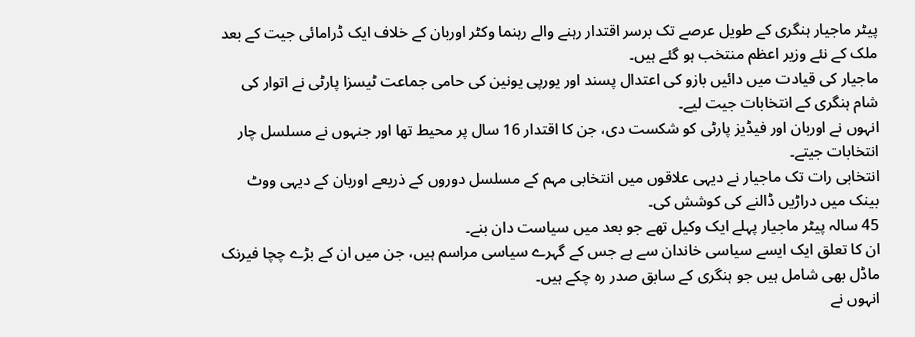پیٹر ماجیار ہنگری کے طویل عرصے تک برسر اقتدار رہنے والے رہنما وکٹر اوربان کے خلاف ایک ڈرامائی جیت کے بعد ملک کے نئے وزیر اعظم منتخب ہو گئے ہیں۔
ماجیار کی قیادت میں دائیں بازو کی اعتدال پسند اور یورپی یونین کی حامی جماعت ٹیسزا پارٹی نے اتوار کی شام ہنگری کے انتخابات جیت لیے۔
انہوں نے اوربان اور فیڈیز پارٹی کو شکست دی، جن کا اقتدار 16 سال پر محیط تھا اور جنہوں نے مسلسل چار انتخابات جیتے۔
انتخابی رات تک ماجیار نے دیہی علاقوں میں انتخابی مہم کے مسلسل دوروں کے ذریعے اوربان کے دیہی ووٹ بینک میں دراڑیں ڈالنے کی کوشش کی۔
45 سالہ پیٹر ماجیار پہلے ایک وکیل تھے جو بعد میں سیاست دان بنے۔
ان کا تعلق ایک ایسے سیاسی خاندان سے ہے جس کے گہرے سیاسی مراسم ہیں، جن میں ان کے بڑے چچا فیرنک ماڈل بھی شامل ہیں جو ہنگری کے سابق صدر رہ چکے ہیں۔
انہوں نے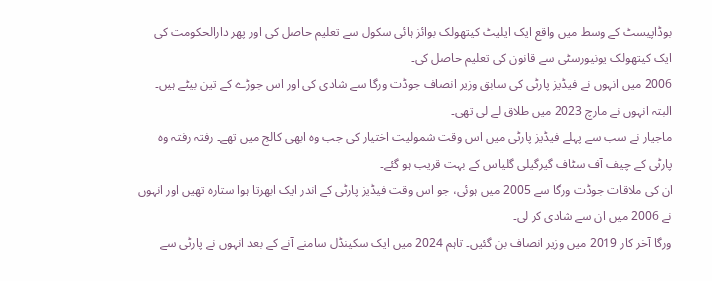بوڈاپیسٹ کے وسط میں واقع ایک ایلیٹ کیتھولک بوائز ہائی سکول سے تعلیم حاصل کی اور پھر دارالحکومت کی ایک کیتھولک یونیورسٹی سے قانون کی تعلیم حاصل کی۔
2006 میں انہوں نے فیڈیز پارٹی کی سابق وزیر انصاف جوڈت ورگا سے شادی کی اور اس جوڑے کے تین بیٹے ہیں۔ البتہ انہوں نے مارچ 2023 میں طلاق لے لی تھی۔
ماجیار نے سب سے پہلے فیڈیز پارٹی میں اس وقت شمولیت اختیار کی جب وہ ابھی کالج میں تھے۔ رفتہ رفتہ وہ پارٹی کے چیف آف سٹاف گیرگیلی گلیاس کے بہت قریب ہو گئے۔
ان کی ملاقات جوڈت ورگا سے 2005 میں ہوئی، جو اس وقت فیڈیز پارٹی کے اندر ایک ابھرتا ہوا ستارہ تھیں اور انہوں نے 2006 میں ان سے شادی کر لی۔
ورگا آخر کار 2019 میں وزیر انصاف بن گئیں۔ تاہم 2024 میں ایک سکینڈل سامنے آنے کے بعد انہوں نے پارٹی سے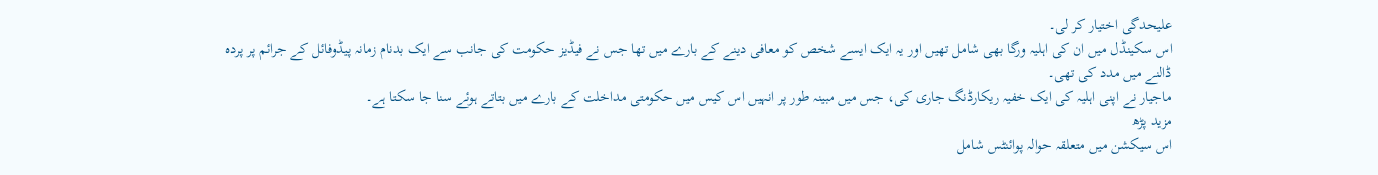علیحدگی اختیار کر لی۔
اس سکینڈل میں ان کی اہلیہ ورگا بھی شامل تھیں اور یہ ایک ایسے شخص کو معافی دینے کے بارے میں تھا جس نے فیڈیز حکومت کی جانب سے ایک بدنام زمانہ پیڈوفائل کے جرائم پر پردہ ڈالنے میں مدد کی تھی۔
ماجیار نے اپنی اہلیہ کی ایک خفیہ ریکارڈنگ جاری کی، جس میں مبینہ طور پر انہیں اس کیس میں حکومتی مداخلت کے بارے میں بتاتے ہوئے سنا جا سکتا ہے۔
مزید پڑھ
اس سیکشن میں متعلقہ حوالہ پوائنٹس شامل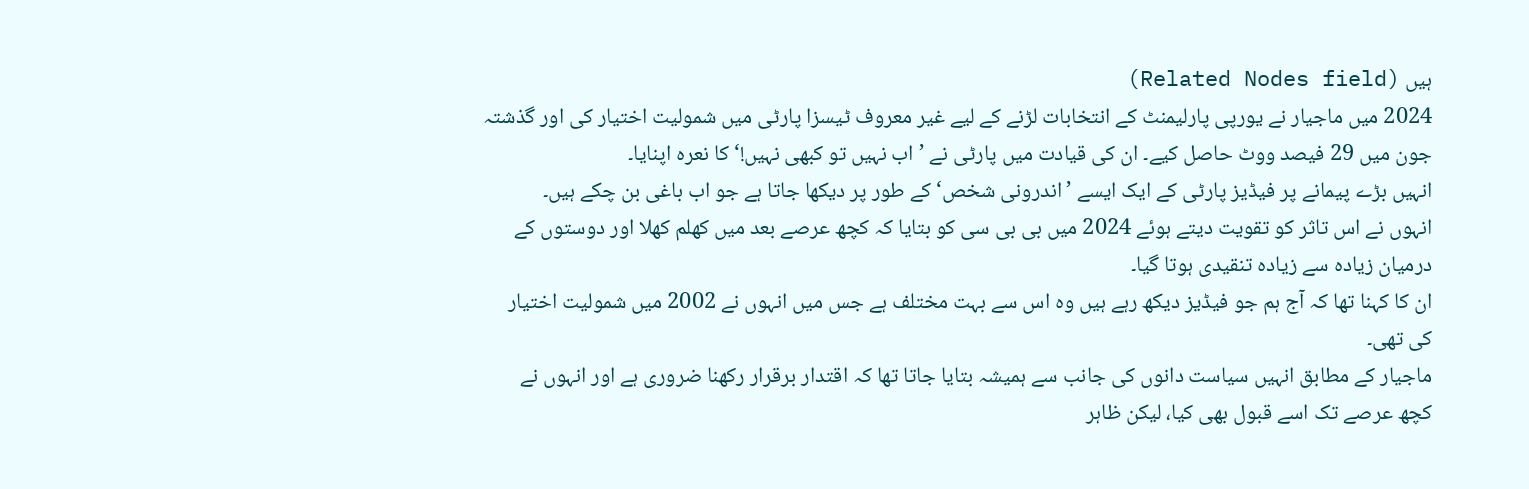ہیں (Related Nodes field)
2024 میں ماجیار نے یورپی پارلیمنٹ کے انتخابات لڑنے کے لیے غیر معروف ٹیسزا پارٹی میں شمولیت اختیار کی اور گذشتہ جون میں 29 فیصد ووٹ حاصل کیے۔ ان کی قیادت میں پارٹی نے ’اب نہیں تو کبھی نہیں!‘ کا نعرہ اپنایا۔
انہیں بڑے پیمانے پر فیڈیز پارٹی کے ایک ایسے ’اندرونی شخص‘ کے طور پر دیکھا جاتا ہے جو اب باغی بن چکے ہیں۔
انہوں نے اس تاثر کو تقویت دیتے ہوئے 2024 میں بی بی سی کو بتایا کہ کچھ عرصے بعد میں کھلم کھلا اور دوستوں کے درمیان زیادہ سے زیادہ تنقیدی ہوتا گیا۔
ان کا کہنا تھا کہ آج ہم جو فیڈیز دیکھ رہے ہیں وہ اس سے بہت مختلف ہے جس میں انہوں نے 2002 میں شمولیت اختیار کی تھی۔
ماجیار کے مطابق انہیں سیاست دانوں کی جانب سے ہمیشہ بتایا جاتا تھا کہ اقتدار برقرار رکھنا ضروری ہے اور انہوں نے کچھ عرصے تک اسے قبول بھی کیا، لیکن ظاہر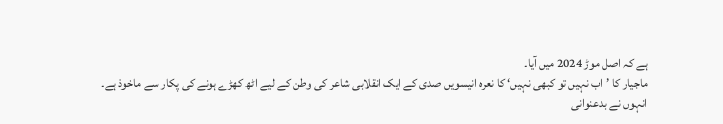ہے کہ اصل موڑ 2024 میں آیا۔
ماجیار کا ’اب نہیں تو کبھی نہیں‘ کا نعرہ انیسویں صدی کے ایک انقلابی شاعر کی وطن کے لیے اٹھ کھڑے ہونے کی پکار سے ماخوذ ہے۔
انہوں نے بدعنوانی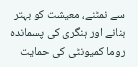سے نمٹنے، معیشت کو بہتر بنانے اور ہنگری کی پسماندہ روما کمیونٹی کی حمایت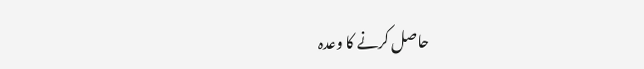حاصل کرنے کا وعدہ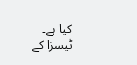کیا ہے۔
ٹیسزا کے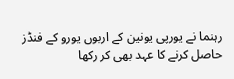رہنما نے یورپی یونین کے اربوں یورو کے فنڈز حاصل کرنے کا عہد بھی کر رکھا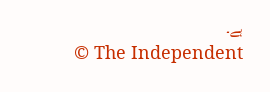ہے۔
© The Independent